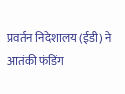प्रवर्तन निदेशालय (ईडी) ने आतंकी फंडिंग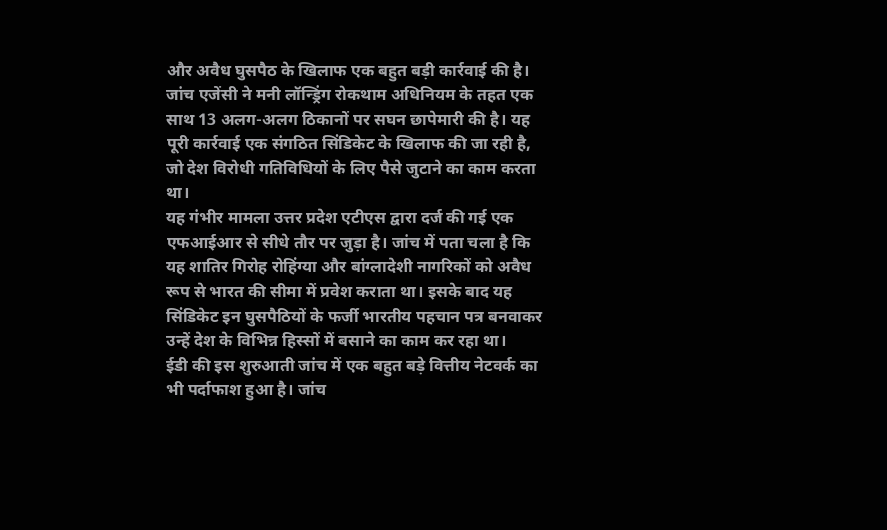और अवैध घुसपैठ के खिलाफ एक बहुत बड़ी कार्रवाई की है। जांच एजेंसी ने मनी लॉन्ड्रिंग रोकथाम अधिनियम के तहत एक साथ 13 अलग-अलग ठिकानों पर सघन छापेमारी की है। यह पूरी कार्रवाई एक संगठित सिंडिकेट के खिलाफ की जा रही है, जो देश विरोधी गतिविधियों के लिए पैसे जुटाने का काम करता था।
यह गंभीर मामला उत्तर प्रदेश एटीएस द्वारा दर्ज की गई एक एफआईआर से सीधे तौर पर जुड़ा है। जांच में पता चला है कि यह शातिर गिरोह रोहिंग्या और बांग्लादेशी नागरिकों को अवैध रूप से भारत की सीमा में प्रवेश कराता था। इसके बाद यह सिंडिकेट इन घुसपैठियों के फर्जी भारतीय पहचान पत्र बनवाकर उन्हें देश के विभिन्न हिस्सों में बसाने का काम कर रहा था।
ईडी की इस शुरुआती जांच में एक बहुत बड़े वित्तीय नेटवर्क का भी पर्दाफाश हुआ है। जांच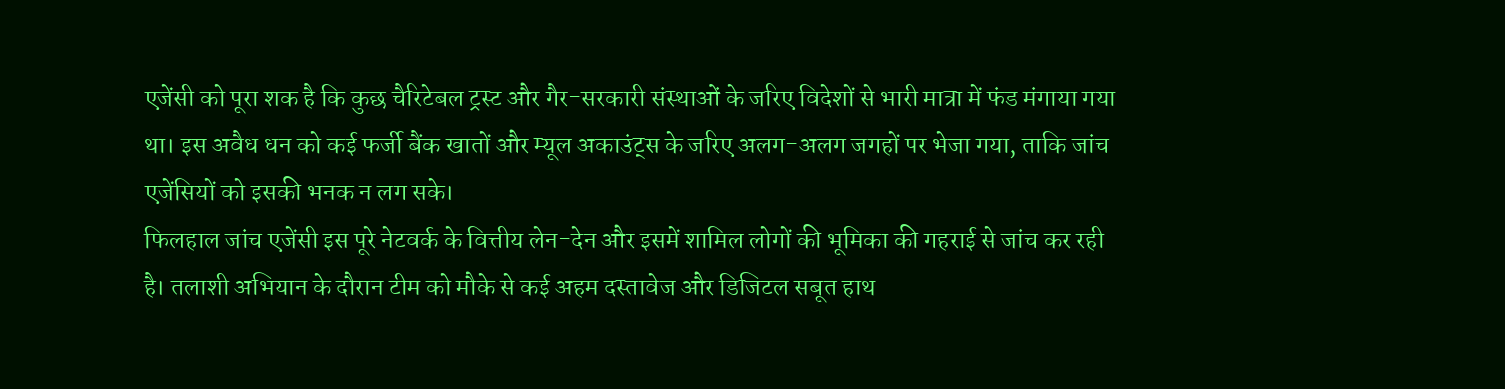एजेंसी को पूरा शक है कि कुछ चैरिटेबल ट्रस्ट और गैर-सरकारी संस्थाओं के जरिए विदेशों से भारी मात्रा में फंड मंगाया गया था। इस अवैध धन को कई फर्जी बैंक खातों और म्यूल अकाउंट्स के जरिए अलग-अलग जगहों पर भेजा गया, ताकि जांच एजेंसियों को इसकी भनक न लग सके।
फिलहाल जांच एजेंसी इस पूरे नेटवर्क के वित्तीय लेन-देन और इसमें शामिल लोगों की भूमिका की गहराई से जांच कर रही है। तलाशी अभियान के दौरान टीम को मौके से कई अहम दस्तावेज और डिजिटल सबूत हाथ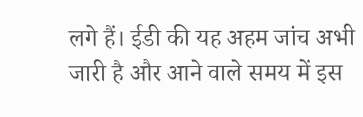लगे हैं। ईडी की यह अहम जांच अभी जारी है और आने वाले समय में इस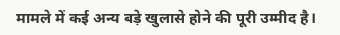मामले में कई अन्य बड़े खुलासे होने की पूरी उम्मीद है।